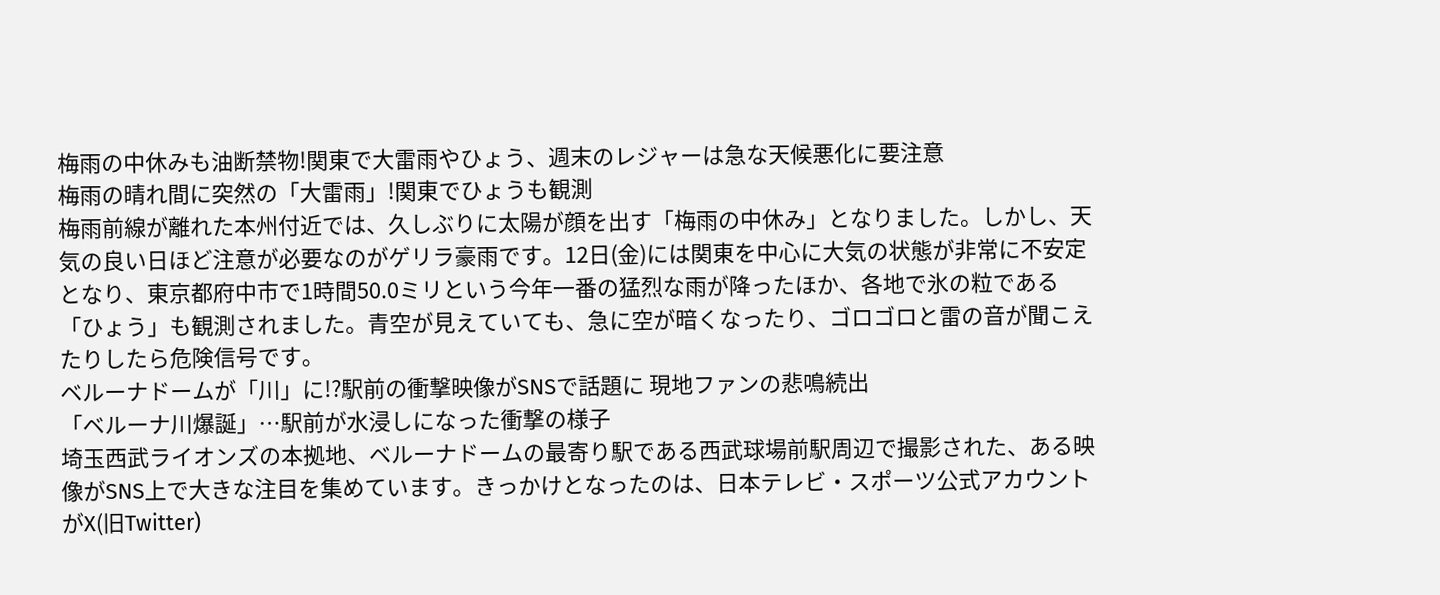梅雨の中休みも油断禁物!関東で大雷雨やひょう、週末のレジャーは急な天候悪化に要注意
梅雨の晴れ間に突然の「大雷雨」!関東でひょうも観測
梅雨前線が離れた本州付近では、久しぶりに太陽が顔を出す「梅雨の中休み」となりました。しかし、天気の良い日ほど注意が必要なのがゲリラ豪雨です。12日(金)には関東を中心に大気の状態が非常に不安定となり、東京都府中市で1時間50.0ミリという今年一番の猛烈な雨が降ったほか、各地で氷の粒である「ひょう」も観測されました。青空が見えていても、急に空が暗くなったり、ゴロゴロと雷の音が聞こえたりしたら危険信号です。
ベルーナドームが「川」に!?駅前の衝撃映像がSNSで話題に 現地ファンの悲鳴続出
「ベルーナ川爆誕」…駅前が水浸しになった衝撃の様子
埼玉西武ライオンズの本拠地、ベルーナドームの最寄り駅である西武球場前駅周辺で撮影された、ある映像がSNS上で大きな注目を集めています。きっかけとなったのは、日本テレビ・スポーツ公式アカウントがX(旧Twitter)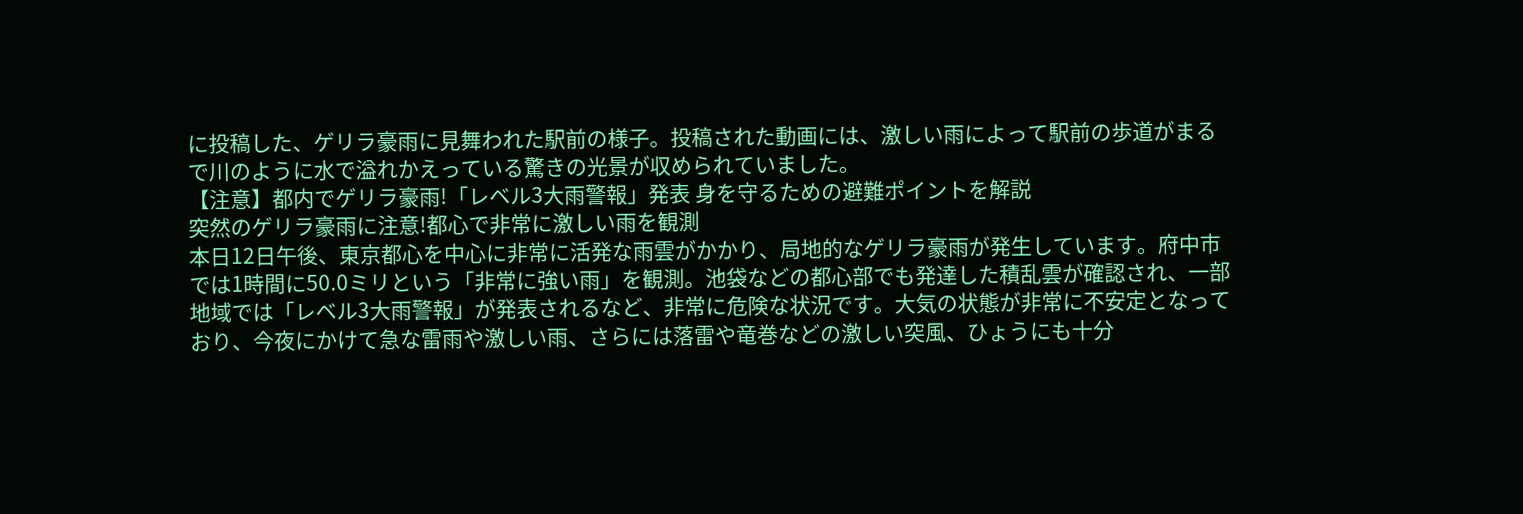に投稿した、ゲリラ豪雨に見舞われた駅前の様子。投稿された動画には、激しい雨によって駅前の歩道がまるで川のように水で溢れかえっている驚きの光景が収められていました。
【注意】都内でゲリラ豪雨!「レベル3大雨警報」発表 身を守るための避難ポイントを解説
突然のゲリラ豪雨に注意!都心で非常に激しい雨を観測
本日12日午後、東京都心を中心に非常に活発な雨雲がかかり、局地的なゲリラ豪雨が発生しています。府中市では1時間に50.0ミリという「非常に強い雨」を観測。池袋などの都心部でも発達した積乱雲が確認され、一部地域では「レベル3大雨警報」が発表されるなど、非常に危険な状況です。大気の状態が非常に不安定となっており、今夜にかけて急な雷雨や激しい雨、さらには落雷や竜巻などの激しい突風、ひょうにも十分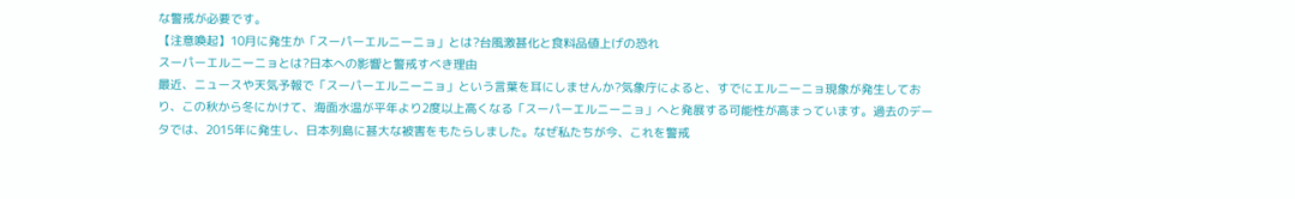な警戒が必要です。
【注意喚起】10月に発生か「スーパーエルニーニョ」とは?台風激甚化と食料品値上げの恐れ
スーパーエルニーニョとは?日本への影響と警戒すべき理由
最近、ニュースや天気予報で「スーパーエルニーニョ」という言葉を耳にしませんか?気象庁によると、すでにエルニーニョ現象が発生しており、この秋から冬にかけて、海面水温が平年より2度以上高くなる「スーパーエルニーニョ」へと発展する可能性が高まっています。過去のデータでは、2015年に発生し、日本列島に甚大な被害をもたらしました。なぜ私たちが今、これを警戒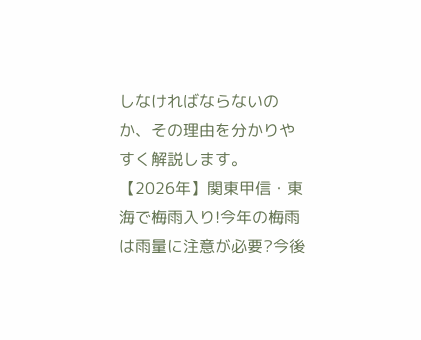しなければならないのか、その理由を分かりやすく解説します。
【2026年】関東甲信・東海で梅雨入り!今年の梅雨は雨量に注意が必要?今後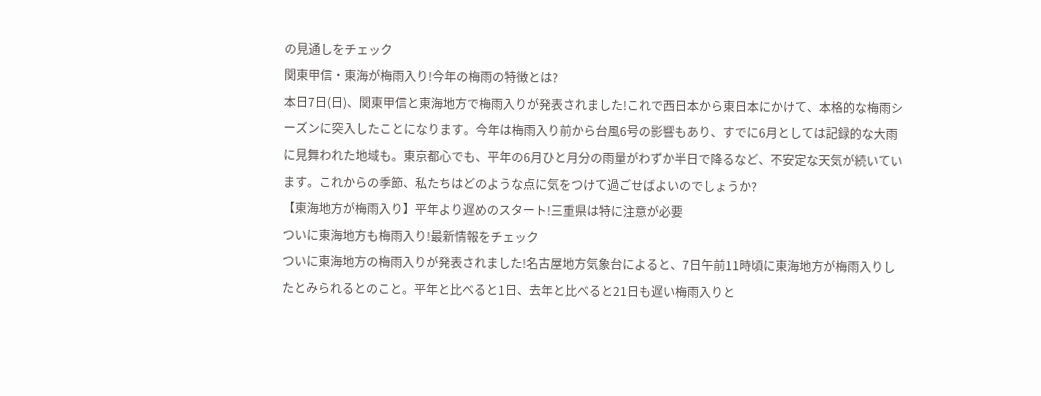の見通しをチェック
関東甲信・東海が梅雨入り!今年の梅雨の特徴とは?
本日7日(日)、関東甲信と東海地方で梅雨入りが発表されました!これで西日本から東日本にかけて、本格的な梅雨シーズンに突入したことになります。今年は梅雨入り前から台風6号の影響もあり、すでに6月としては記録的な大雨に見舞われた地域も。東京都心でも、平年の6月ひと月分の雨量がわずか半日で降るなど、不安定な天気が続いています。これからの季節、私たちはどのような点に気をつけて過ごせばよいのでしょうか?
【東海地方が梅雨入り】平年より遅めのスタート!三重県は特に注意が必要
ついに東海地方も梅雨入り!最新情報をチェック
ついに東海地方の梅雨入りが発表されました!名古屋地方気象台によると、7日午前11時頃に東海地方が梅雨入りしたとみられるとのこと。平年と比べると1日、去年と比べると21日も遅い梅雨入りと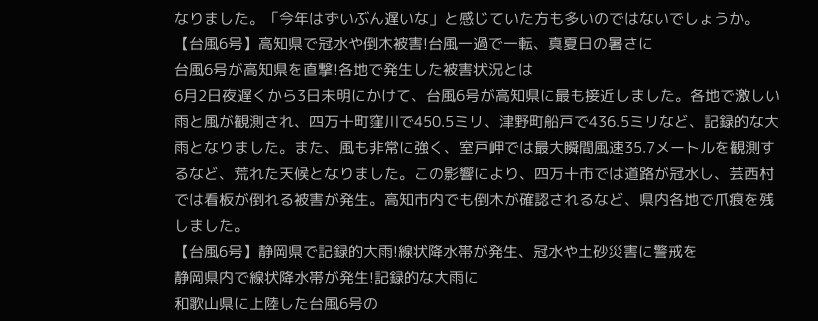なりました。「今年はずいぶん遅いな」と感じていた方も多いのではないでしょうか。
【台風6号】高知県で冠水や倒木被害!台風一過で一転、真夏日の暑さに
台風6号が高知県を直撃!各地で発生した被害状況とは
6月2日夜遅くから3日未明にかけて、台風6号が高知県に最も接近しました。各地で激しい雨と風が観測され、四万十町窪川で450.5ミリ、津野町船戸で436.5ミリなど、記録的な大雨となりました。また、風も非常に強く、室戸岬では最大瞬間風速35.7メートルを観測するなど、荒れた天候となりました。この影響により、四万十市では道路が冠水し、芸西村では看板が倒れる被害が発生。高知市内でも倒木が確認されるなど、県内各地で爪痕を残しました。
【台風6号】静岡県で記録的大雨!線状降水帯が発生、冠水や土砂災害に警戒を
静岡県内で線状降水帯が発生!記録的な大雨に
和歌山県に上陸した台風6号の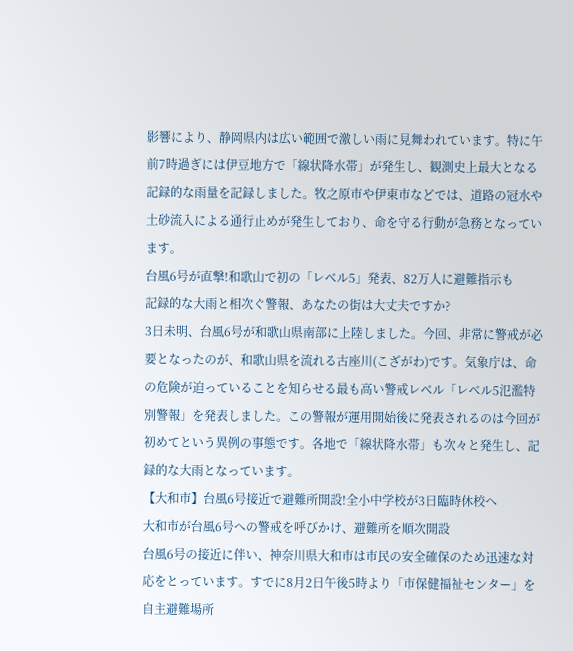影響により、静岡県内は広い範囲で激しい雨に見舞われています。特に午前7時過ぎには伊豆地方で「線状降水帯」が発生し、観測史上最大となる記録的な雨量を記録しました。牧之原市や伊東市などでは、道路の冠水や土砂流入による通行止めが発生しており、命を守る行動が急務となっています。
台風6号が直撃!和歌山で初の「レベル5」発表、82万人に避難指示も
記録的な大雨と相次ぐ警報、あなたの街は大丈夫ですか?
3日未明、台風6号が和歌山県南部に上陸しました。今回、非常に警戒が必要となったのが、和歌山県を流れる古座川(こざがわ)です。気象庁は、命の危険が迫っていることを知らせる最も高い警戒レベル「レベル5氾濫特別警報」を発表しました。この警報が運用開始後に発表されるのは今回が初めてという異例の事態です。各地で「線状降水帯」も次々と発生し、記録的な大雨となっています。
【大和市】台風6号接近で避難所開設!全小中学校が3日臨時休校へ
大和市が台風6号への警戒を呼びかけ、避難所を順次開設
台風6号の接近に伴い、神奈川県大和市は市民の安全確保のため迅速な対応をとっています。すでに8月2日午後5時より「市保健福祉センター」を自主避難場所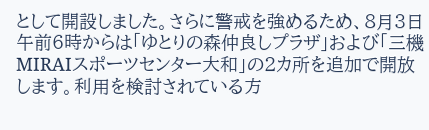として開設しました。さらに警戒を強めるため、8月3日午前6時からは「ゆとりの森仲良しプラザ」および「三機MIRAIスポーツセンター大和」の2カ所を追加で開放します。利用を検討されている方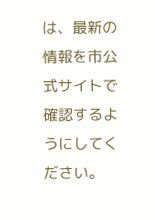は、最新の情報を市公式サイトで確認するようにしてください。